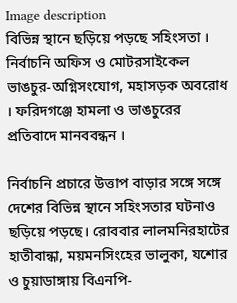Image description
বিভিন্ন স্থানে ছড়িয়ে পড়ছে সহিংসতা । নির্বাচনি অফিস ও মোটরসাইকেল ভাঙচুর-অগ্নিসংযোগ, মহাসড়ক অবরোধ । ফরিদগঞ্জে হামলা ও ভাঙচুরের প্রতিবাদে মানববন্ধন ।

নির্বাচনি প্রচারে উত্তাপ বাড়ার সঙ্গে সঙ্গে দেশের বিভিন্ন স্থানে সহিংসতার ঘটনাও ছড়িয়ে পড়ছে। রোববার লালমনিরহাটের হাতীবান্ধা, ময়মনসিংহের ভালুকা, যশোর ও চুয়াডাঙ্গায় বিএনপি-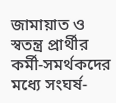জামায়াত ও স্বতন্ত্র প্রার্থীর কর্মী-সমর্থকদের মধ্যে সংঘর্ষ-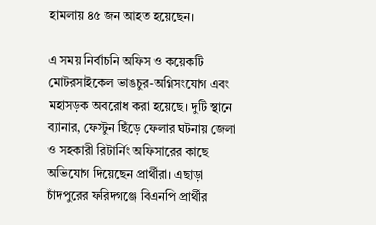হামলায় ৪৫ জন আহত হয়েছেন।

এ সময় নির্বাচনি অফিস ও কয়েকটি মোটরসাইকেল ভাঙচুর-অগ্নিসংযোগ এবং মহাসড়ক অবরোধ করা হয়েছে। দুটি স্থানে ব্যানার, ফেস্টুন ছিঁড়ে ফেলার ঘটনায় জেলা ও সহকারী রিটার্নিং অফিসারের কাছে অভিযোগ দিয়েছেন প্রার্থীরা। এছাড়া চাঁদপুরের ফরিদগঞ্জে বিএনপি প্রার্থীর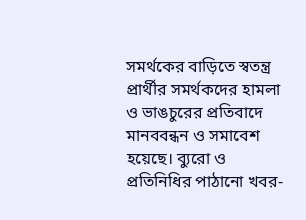সমর্থকের বাড়িতে স্বতন্ত্র প্রার্থীর সমর্থকদের হামলা ও ভাঙচুরের প্রতিবাদে মানববন্ধন ও সমাবেশ হয়েছে। ব্যুরো ও প্রতিনিধির পাঠানো খবর-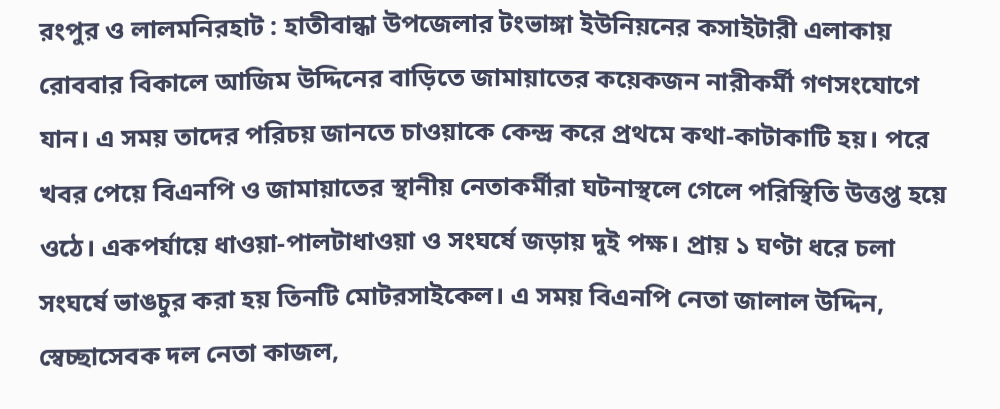রংপুর ও লালমনিরহাট : হাতীবান্ধা উপজেলার টংভাঙ্গা ইউনিয়নের কসাইটারী এলাকায় রোববার বিকালে আজিম উদ্দিনের বাড়িতে জামায়াতের কয়েকজন নারীকর্মী গণসংযোগে যান। এ সময় তাদের পরিচয় জানতে চাওয়াকে কেন্দ্র করে প্রথমে কথা-কাটাকাটি হয়। পরে খবর পেয়ে বিএনপি ও জামায়াতের স্থানীয় নেতাকর্মীরা ঘটনাস্থলে গেলে পরিস্থিতি উত্তপ্ত হয়ে ওঠে। একপর্যায়ে ধাওয়া-পালটাধাওয়া ও সংঘর্ষে জড়ায় দুই পক্ষ। প্রায় ১ ঘণ্টা ধরে চলা সংঘর্ষে ভাঙচুর করা হয় তিনটি মোটরসাইকেল। এ সময় বিএনপি নেতা জালাল উদ্দিন, স্বেচ্ছাসেবক দল নেতা কাজল,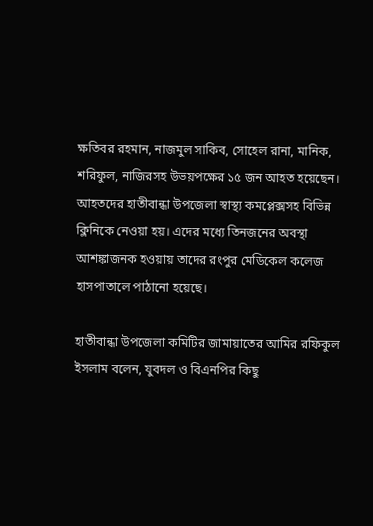ক্ষতিবর রহমান, নাজমুল সাকিব, সোহেল রানা, মানিক, শরিফুল, নাজিরসহ উভয়পক্ষের ১৫ জন আহত হয়েছেন। আহতদের হাতীবান্ধা উপজেলা স্বাস্থ্য কমপ্লেক্সসহ বিভিন্ন ক্লিনিকে নেওয়া হয়। এদের মধ্যে তিনজনের অবস্থা আশঙ্কাজনক হওয়ায় তাদের রংপুর মেডিকেল কলেজ হাসপাতালে পাঠানো হয়েছে।

হাতীবান্ধা উপজেলা কমিটির জামায়াতের আমির রফিকুল ইসলাম বলেন, যুবদল ও বিএনপির কিছু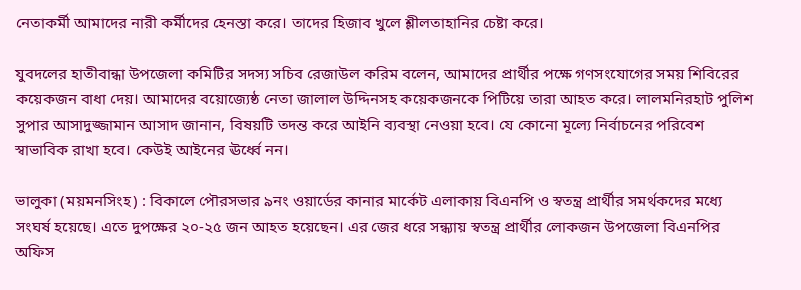নেতাকর্মী আমাদের নারী কর্মীদের হেনস্তা করে। তাদের হিজাব খুলে শ্লীলতাহানির চেষ্টা করে।

যুবদলের হাতীবান্ধা উপজেলা কমিটির সদস্য সচিব রেজাউল করিম বলেন, আমাদের প্রার্থীর পক্ষে গণসংযোগের সময় শিবিরের কয়েকজন বাধা দেয়। আমাদের বয়োজ্যেষ্ঠ নেতা জালাল উদ্দিনসহ কয়েকজনকে পিটিয়ে তারা আহত করে। লালমনিরহাট পুলিশ সুপার আসাদুজ্জামান আসাদ জানান, বিষয়টি তদন্ত করে আইনি ব্যবস্থা নেওয়া হবে। যে কোনো মূল্যে নির্বাচনের পরিবেশ স্বাভাবিক রাখা হবে। কেউই আইনের ঊর্ধ্বে নন।

ভালুকা (ময়মনসিংহ) : বিকালে পৌরসভার ৯নং ওয়ার্ডের কানার মার্কেট এলাকায় বিএনপি ও স্বতন্ত্র প্রার্থীর সমর্থকদের মধ্যে সংঘর্ষ হয়েছে। এতে দুপক্ষের ২০-২৫ জন আহত হয়েছেন। এর জের ধরে সন্ধ্যায় স্বতন্ত্র প্রার্থীর লোকজন উপজেলা বিএনপির অফিস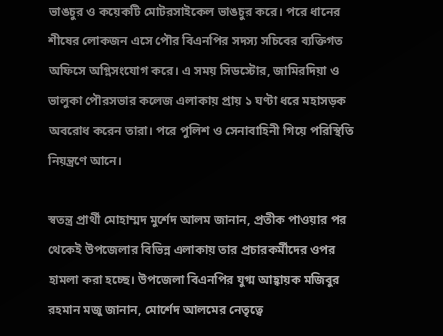ভাঙচুর ও কয়েকটি মোটরসাইকেল ভাঙচুর করে। পরে ধানের শীষের লোকজন এসে পৌর বিএনপির সদস্য সচিবের ব্যক্তিগত অফিসে অগ্নিসংযোগ করে। এ সময় সিডস্টোর, জামিরদিয়া ও ভালুকা পৌরসভার কলেজ এলাকায় প্রায় ১ ঘণ্টা ধরে মহাসড়ক অবরোধ করেন তারা। পরে পুলিশ ও সেনাবাহিনী গিয়ে পরিস্থিতি নিয়ন্ত্রণে আনে।

স্বতন্ত্র প্রার্থী মোহাম্মদ মুর্শেদ আলম জানান, প্রতীক পাওয়ার পর থেকেই উপজেলার বিভিন্ন এলাকায় তার প্রচারকর্মীদের ওপর হামলা করা হচ্ছে। উপজেলা বিএনপির যুগ্ম আহ্বায়ক মজিবুর রহমান মজু জানান, মোর্শেদ আলমের নেতৃত্বে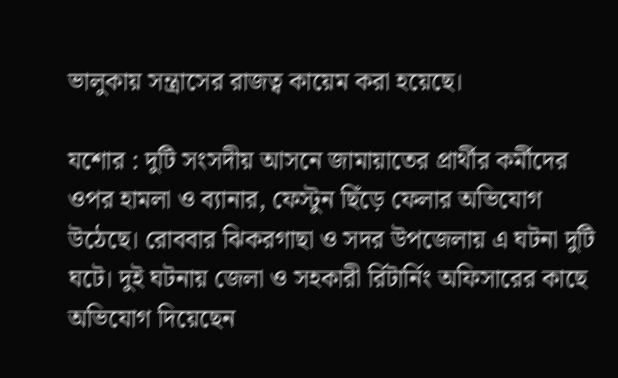ভালুকায় সন্ত্রাসের রাজত্ব কায়েম করা হয়েছে।

যশোর : দুটি সংসদীয় আসনে জামায়াতের প্রার্থীর কর্মীদের ওপর হামলা ও ব্যানার, ফেস্টুন ছিঁড়ে ফেলার অভিযোগ উঠেছে। রোববার ঝিকরগাছা ও সদর উপজেলায় এ ঘটনা দুটি ঘটে। দুই ঘটনায় জেলা ও সহকারী র্রিটার্নিং অফিসারের কাছে অভিযোগ দিয়েছেন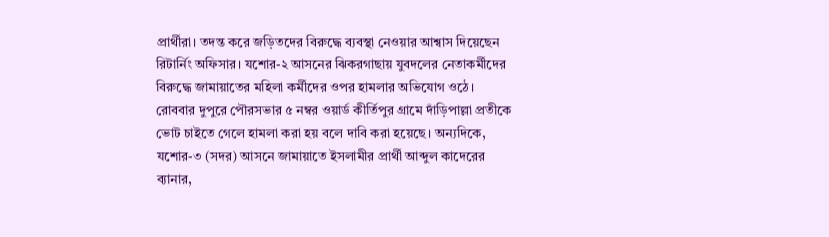প্রার্থীরা। তদন্ত করে জড়িতদের বিরুদ্ধে ব্যবস্থা নেওয়ার আশ্বাস দিয়েছেন রিটার্নিং অফিসার। যশোর-২ আসনের ঝিকরগাছায় যুবদলের নেতাকর্মীদের বিরুদ্ধে জামায়াতের মহিলা কর্মীদের ওপর হামলার অভিযোগ ওঠে। রোববার দুপুরে পৌরসভার ৫ নম্বর ওয়ার্ড কীর্তিপুর গ্রামে দাঁড়িপাল্লা প্রতীকে ভোট চাইতে গেলে হামলা করা হয় বলে দাবি করা হয়েছে। অন্যদিকে, যশোর-৩ (সদর) আসনে জামায়াতে ইসলামীর প্রার্থী আব্দুল কাদেরের ব্যানার,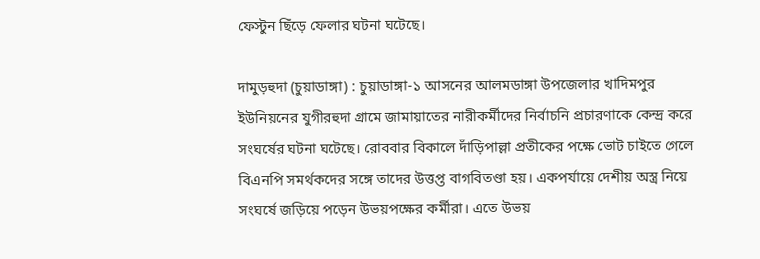ফেস্টুন ছিঁড়ে ফেলার ঘটনা ঘটেছে।

দামুড়হুদা (চুয়াডাঙ্গা) : চুয়াডাঙ্গা-১ আসনের আলমডাঙ্গা উপজেলার খাদিমপুর ইউনিয়নের যুগীরহুদা গ্রামে জামায়াতের নারীকর্মীদের নির্বাচনি প্রচারণাকে কেন্দ্র করে সংঘর্ষের ঘটনা ঘটেছে। রোববার বিকালে দাঁড়িপাল্লা প্রতীকের পক্ষে ভোট চাইতে গেলে বিএনপি সমর্থকদের সঙ্গে তাদের উত্তপ্ত বাগবিতণ্ডা হয়। একপর্যায়ে দেশীয় অস্ত্র নিয়ে সংঘর্ষে জড়িয়ে পড়েন উভয়পক্ষের কর্মীরা। এতে উভয়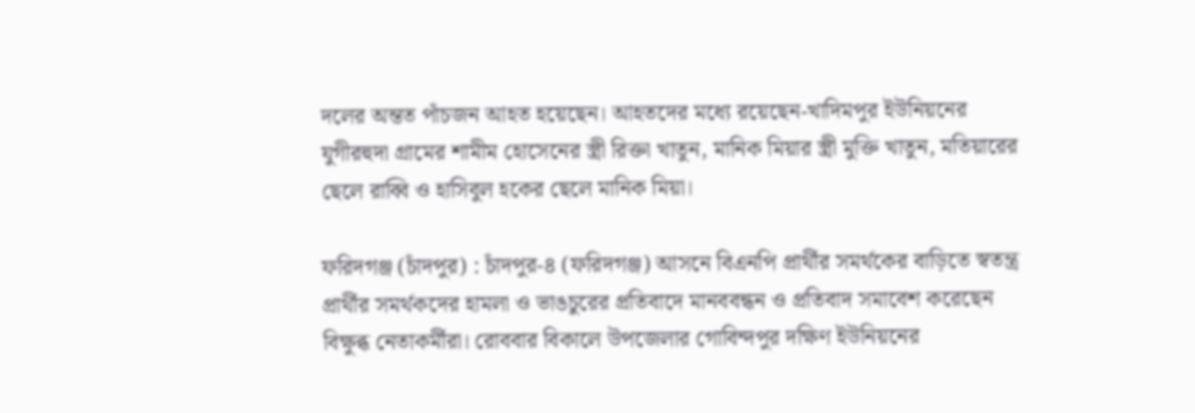দলের অন্তত পাঁচজন আহত হয়েছেন। আহতদের মধ্যে রয়েছেন-খাদিমপুর ইউনিয়নের যুগীরহুদা গ্রামের শামীম হোসেনের স্ত্রী রিক্তা খাতুন, মানিক মিয়ার স্ত্রী মুক্তি খাতুন, মতিয়ারের ছেলে রাব্বি ও হাসিবুল হকের ছেলে মানিক মিয়া।

ফরিদগঞ্জ (চাঁদপুর) : চাঁদপুর-৪ (ফরিদগঞ্জ) আসনে বিএনপি প্রার্থীর সমর্থকের বাড়িতে স্বতন্ত্র প্রার্থীর সমর্থকদের হামলা ও ভাঙচুরের প্রতিবাদে মানববন্ধন ও প্রতিবাদ সমাবেশ করেছেন বিক্ষুব্ধ নেতাকর্মীরা। রোববার বিকালে উপজেলার গোবিন্দপুর দক্ষিণ ইউনিয়নের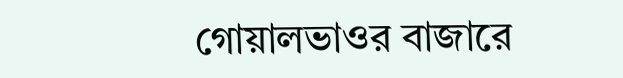গোয়ালভাওর বাজারে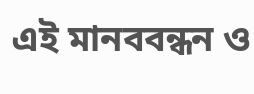এই মানববন্ধন ও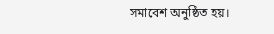সমাবেশ অনুষ্ঠিত হয়।